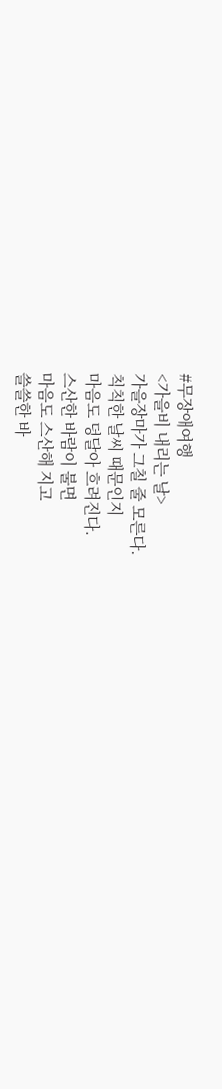#무장애여행
<가을비 내리는 날>
가을장마가 그칠 줄 모른다.
칙칙한 날씨 때문인지
마음도 덩달아 흐려진다.
스산한 바람이 불면
마음도 스산해 지고
쓸쓸한 바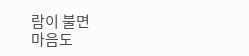람이 불면
마음도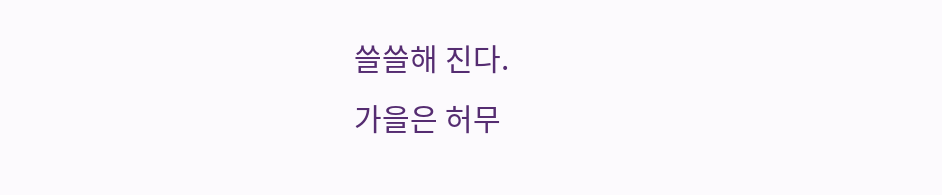쓸쓸해 진다.
가을은 허무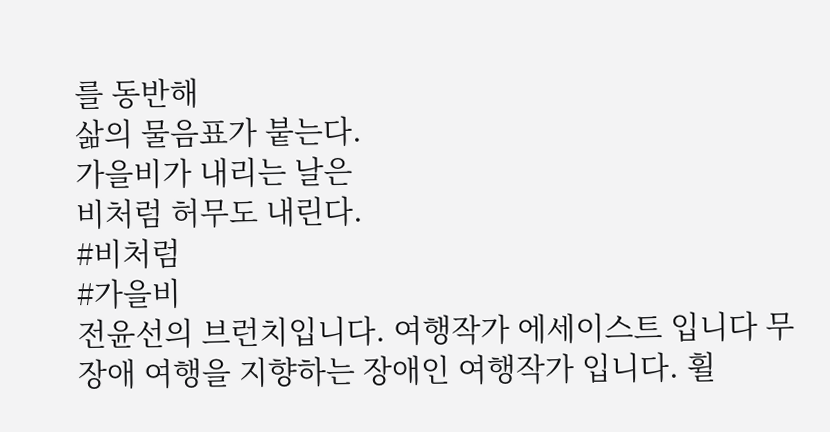를 동반해
삶의 물음표가 붙는다.
가을비가 내리는 날은
비처럼 허무도 내린다.
#비처럼
#가을비
전윤선의 브런치입니다. 여행작가 에세이스트 입니다 무장애 여행을 지향하는 장애인 여행작가 입니다. 휠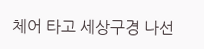체어 타고 세상구경 나선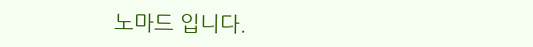노마드 입니다.